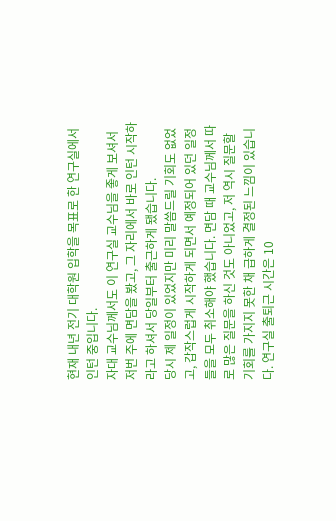현재 내년 전기 대학원 입학을 목표로 한 연구실에서 인턴 중입니다.
자대 교수님께서도 이 연구실 교수님을 좋게 보셔서 저번 주에 면담을 봤고, 그 자리에서 바로 인턴 시작하라고 하셔서 당일부터 출근하게 됐습니다.
당시 제 일정이 있었지만 미리 말씀드릴 기회도 없었고, 갑작스럽게 시작하게 되면서 예정되어 있던 일정들을 모두 취소해야 했습니다. 면담 때 교수님께서 따로 많은 질문을 하신 것도 아니었고, 저 역시 질문할 기회를 가지지 못한 채 급하게 결정된 느낌이 있습니다. 연구실 출퇴근 시간은 10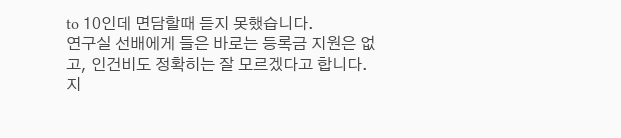to 10인데 면담할때 듣지 못했습니다.
연구실 선배에게 들은 바로는 등록금 지원은 없고, 인건비도 정확히는 잘 모르겠다고 합니다.
지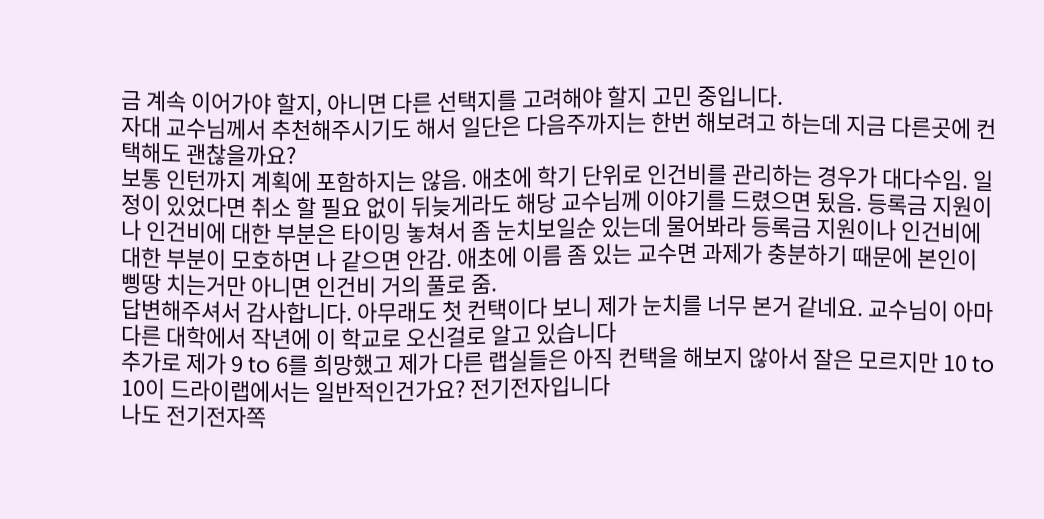금 계속 이어가야 할지, 아니면 다른 선택지를 고려해야 할지 고민 중입니다.
자대 교수님께서 추천해주시기도 해서 일단은 다음주까지는 한번 해보려고 하는데 지금 다른곳에 컨택해도 괜찮을까요?
보통 인턴까지 계획에 포함하지는 않음. 애초에 학기 단위로 인건비를 관리하는 경우가 대다수임. 일정이 있었다면 취소 할 필요 없이 뒤늦게라도 해당 교수님께 이야기를 드렸으면 됬음. 등록금 지원이나 인건비에 대한 부분은 타이밍 놓쳐서 좀 눈치보일순 있는데 물어봐라 등록금 지원이나 인건비에 대한 부분이 모호하면 나 같으면 안감. 애초에 이름 좀 있는 교수면 과제가 충분하기 때문에 본인이 삥땅 치는거만 아니면 인건비 거의 풀로 줌.
답변해주셔서 감사합니다. 아무래도 첫 컨택이다 보니 제가 눈치를 너무 본거 같네요. 교수님이 아마 다른 대학에서 작년에 이 학교로 오신걸로 알고 있습니다
추가로 제가 9 to 6를 희망했고 제가 다른 랩실들은 아직 컨택을 해보지 않아서 잘은 모르지만 10 to 10이 드라이랩에서는 일반적인건가요? 전기전자입니다
나도 전기전자쪽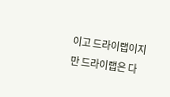이고 드라이랩이지만 드라이랩은 다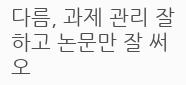다름, 과제 관리 잘하고 논문만 잘 써오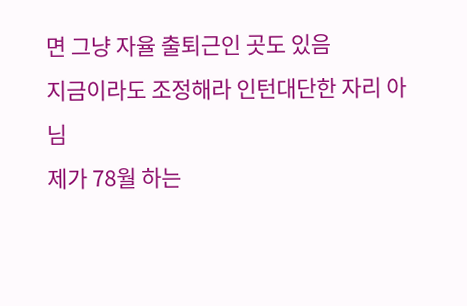면 그냥 자율 출퇴근인 곳도 있음
지금이라도 조정해라 인턴대단한 자리 아님
제가 78월 하는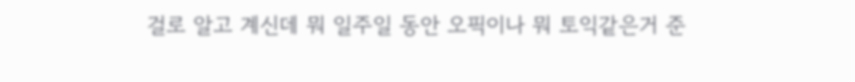걸로 알고 계신데 뭐 일주일 동안 오픽이나 뭐 토익같은거 준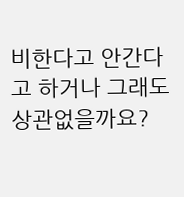비한다고 안간다고 하거나 그래도 상관없을까요?